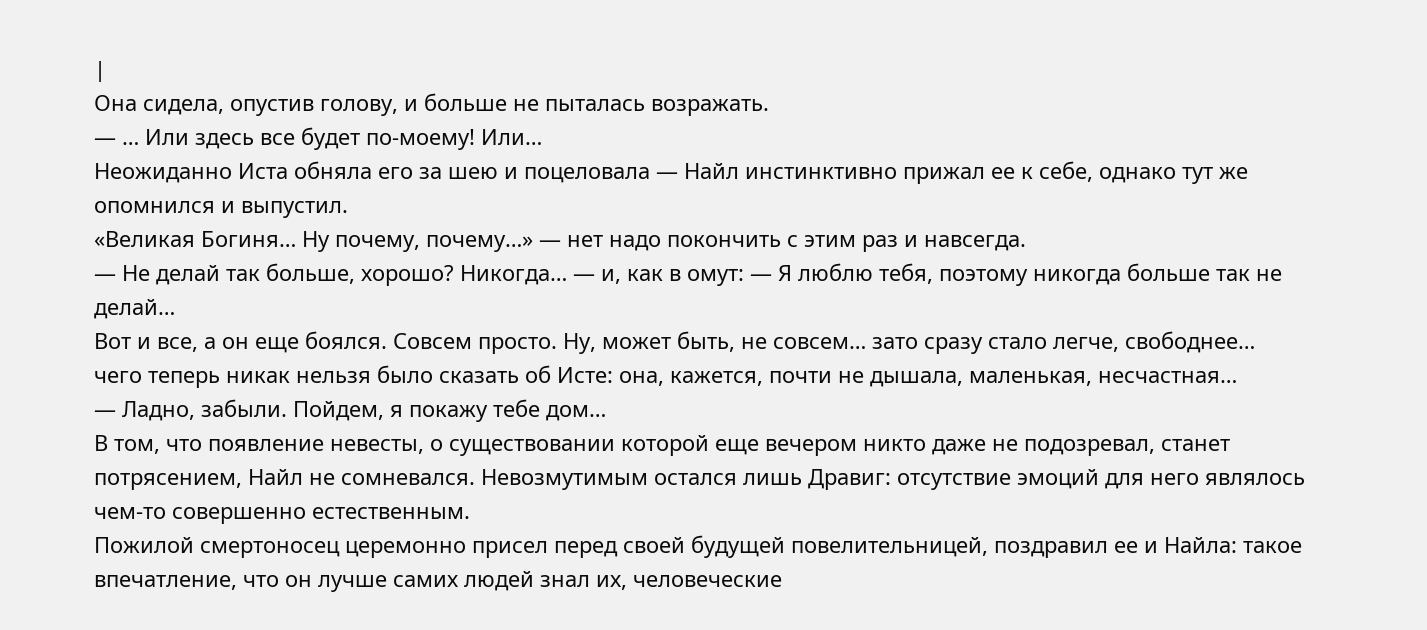|
Она сидела, опустив голову, и больше не пыталась возражать.
— … Или здесь все будет по-моему! Или…
Неожиданно Иста обняла его за шею и поцеловала — Найл инстинктивно прижал ее к себе, однако тут же опомнился и выпустил.
«Великая Богиня… Ну почему, почему…» — нет надо покончить с этим раз и навсегда.
— Не делай так больше, хорошо? Никогда… — и, как в омут: — Я люблю тебя, поэтому никогда больше так не делай…
Вот и все, а он еще боялся. Совсем просто. Ну, может быть, не совсем… зато сразу стало легче, свободнее… чего теперь никак нельзя было сказать об Исте: она, кажется, почти не дышала, маленькая, несчастная…
— Ладно, забыли. Пойдем, я покажу тебе дом…
В том, что появление невесты, о существовании которой еще вечером никто даже не подозревал, станет потрясением, Найл не сомневался. Невозмутимым остался лишь Дравиг: отсутствие эмоций для него являлось чем-то совершенно естественным.
Пожилой смертоносец церемонно присел перед своей будущей повелительницей, поздравил ее и Найла: такое впечатление, что он лучше самих людей знал их, человеческие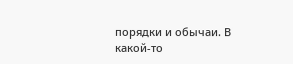порядки и обычаи. В какой-то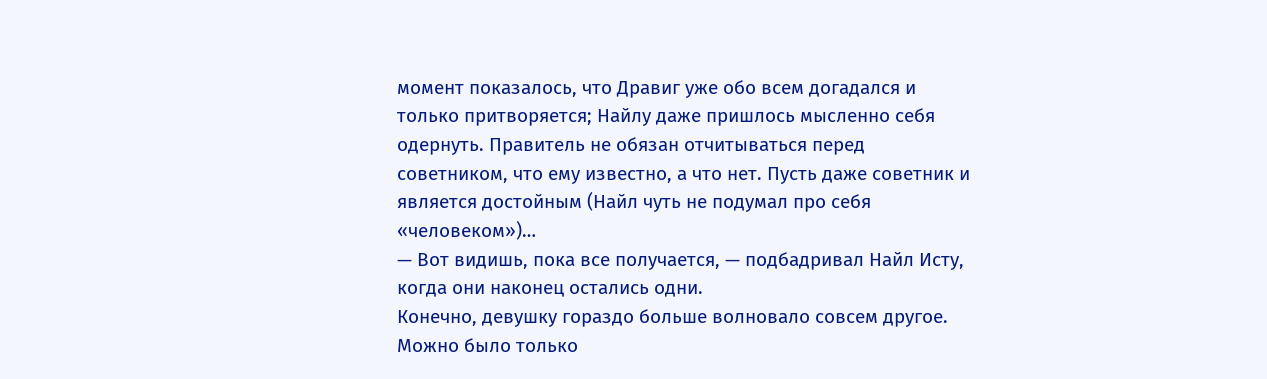момент показалось, что Дравиг уже обо всем догадался и только притворяется; Найлу даже пришлось мысленно себя одернуть. Правитель не обязан отчитываться перед советником, что ему известно, а что нет. Пусть даже советник и является достойным (Найл чуть не подумал про себя «человеком»)…
— Вот видишь, пока все получается, — подбадривал Найл Исту, когда они наконец остались одни.
Конечно, девушку гораздо больше волновало совсем другое. Можно было только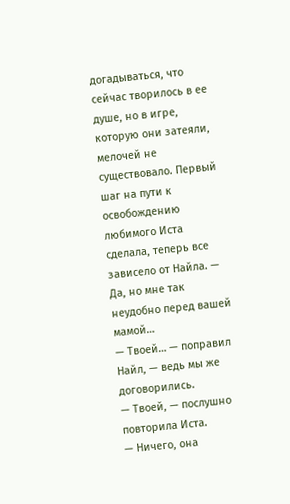догадываться, что сейчас творилось в ее душе, но в игре, которую они затеяли, мелочей не существовало. Первый шаг на пути к освобождению любимого Иста сделала, теперь все зависело от Найла. — Да, но мне так неудобно перед вашей мамой…
— Твоей… — поправил Найл, — ведь мы же договорились.
— Твоей, — послушно повторила Иста.
— Ничего, она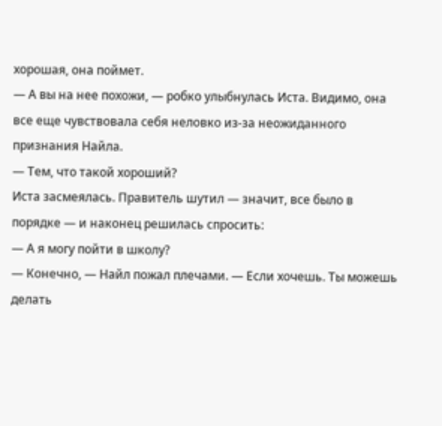хорошая, она поймет.
— А вы на нее похожи, — робко улыбнулась Иста. Видимо, она все еще чувствовала себя неловко из-за неожиданного признания Найла.
— Тем, что такой хороший?
Иста засмеялась. Правитель шутил — значит, все было в порядке — и наконец решилась спросить:
— А я могу пойти в школу?
— Конечно, — Найл пожал плечами. — Если хочешь. Ты можешь делать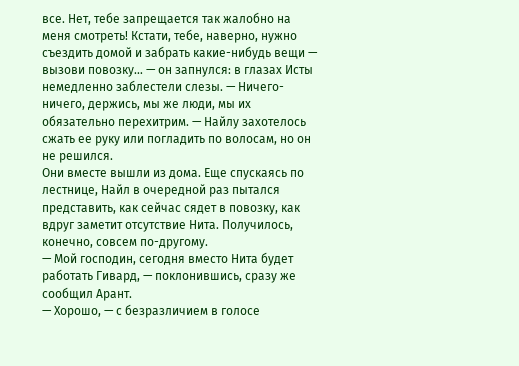все. Нет, тебе запрещается так жалобно на меня смотреть! Кстати, тебе, наверно, нужно съездить домой и забрать какие-нибудь вещи — вызови повозку… — он запнулся: в глазах Исты немедленно заблестели слезы. — Ничего-ничего, держись, мы же люди, мы их обязательно перехитрим. — Найлу захотелось сжать ее руку или погладить по волосам, но он не решился.
Они вместе вышли из дома. Еще спускаясь по лестнице, Найл в очередной раз пытался представить, как сейчас сядет в повозку, как вдруг заметит отсутствие Нита. Получилось, конечно, совсем по-другому.
— Мой господин, сегодня вместо Нита будет работать Гивард, — поклонившись, сразу же сообщил Арант.
— Хорошо, — с безразличием в голосе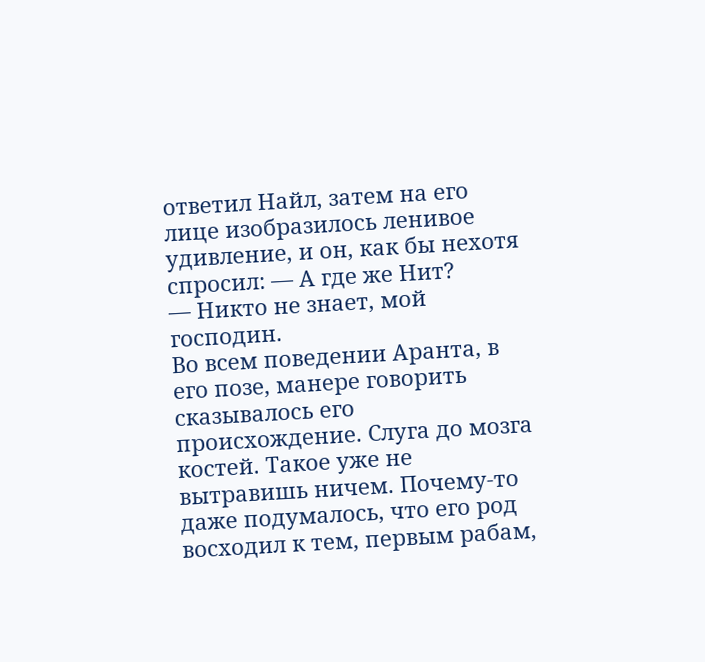ответил Найл, затем на его лице изобразилось ленивое удивление, и он, как бы нехотя спросил: — А где же Нит?
— Никто не знает, мой господин.
Во всем поведении Аранта, в его позе, манере говорить сказывалось его происхождение. Слуга до мозга костей. Такое уже не вытравишь ничем. Почему-то даже подумалось, что его род восходил к тем, первым рабам,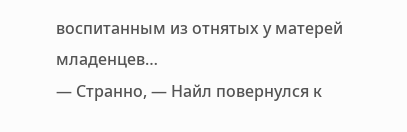воспитанным из отнятых у матерей младенцев…
— Странно, — Найл повернулся к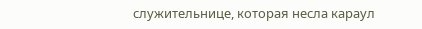служительнице, которая несла караул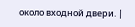около входной двери. |